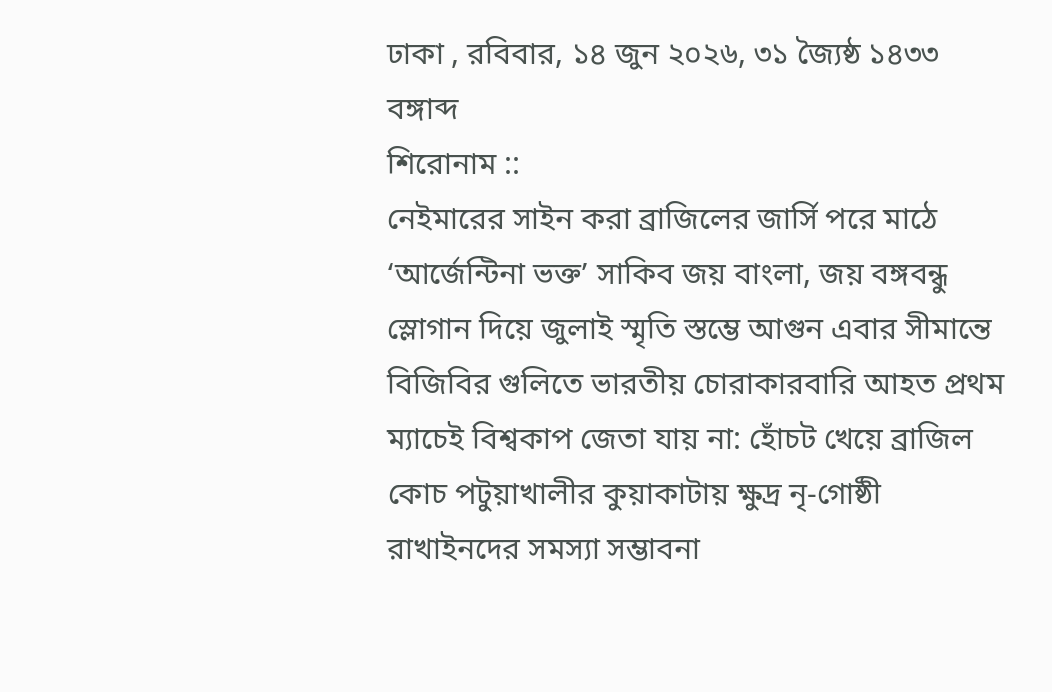ঢাকা , রবিবার, ১৪ জুন ২০২৬, ৩১ জ্যৈষ্ঠ ১৪৩৩ বঙ্গাব্দ
শিরোনাম ::
নেইমারের সাইন করা ব্রাজিলের জার্সি পরে মাঠে ‘আর্জেন্টিনা ভক্ত’ সাকিব জয় বাংলা, জয় বঙ্গবন্ধু স্লোগান দিয়ে জুলাই স্মৃতি স্তম্ভে আগুন এবার সীমান্তে বিজিবির গুলিতে ভারতীয় চোরাকারবারি আহত প্রথম ম্যাচেই বিশ্বকাপ জেতা যায় না: হোঁচট খেয়ে ব্রাজিল কোচ পটুয়াখালীর কুয়াকাটায় ক্ষুদ্র নৃ-গোষ্ঠী রাখাইনদের সমস্যা সম্ভাবনা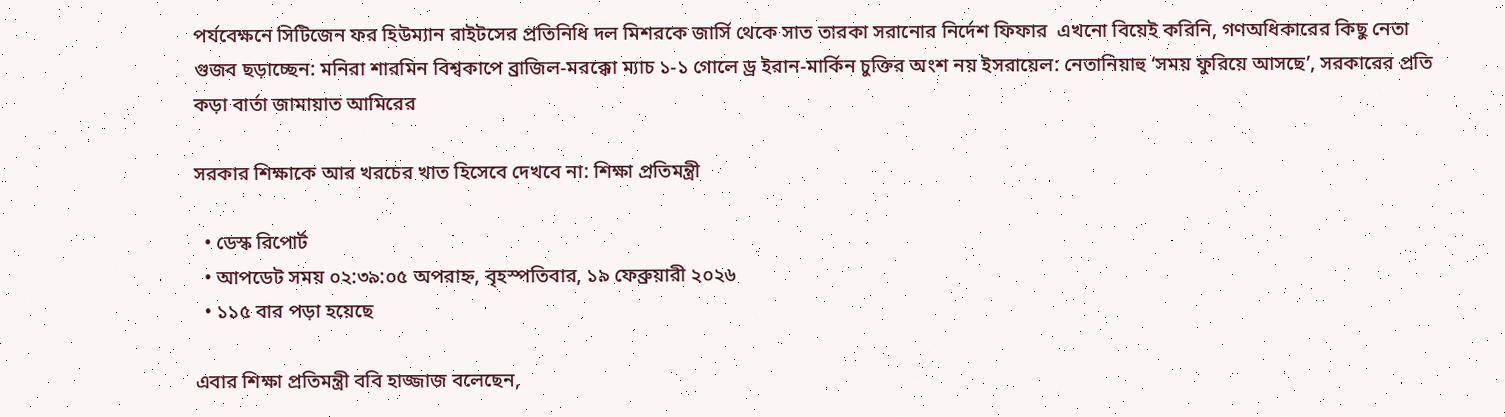পর্যবেক্ষনে সিটিজেন ফর হিউম্যান রাইটসের প্রতিনিধি দল মিশরকে জার্সি থেকে সাত তারকা সরানোর নির্দেশ ফিফার  এখনো বিয়েই করিনি, গণঅধিকারের কিছু নেতা গুজব ছড়াচ্ছেন: মনিরা শারমিন বিশ্বকাপে ব্রাজিল-মরক্কো ম্যাচ ১-১ গোলে ড্র ইরান-মার্কিন চুক্তির অংশ নয় ইসরায়েল: নেতানিয়াহু ‘সময় ফুরিয়ে আসছে’, সরকারের প্রতি কড়া বার্তা জামায়াত আমিরের

সরকার শিক্ষাকে আর খরচের খাত হিসেবে দেখবে না: শিক্ষা প্রতিমন্ত্রী

  • ডেস্ক রিপোর্ট
  • আপডেট সময় ০২:৩৯:০৫ অপরাহ্ন, বৃহস্পতিবার, ১৯ ফেব্রুয়ারী ২০২৬
  • ১১৫ বার পড়া হয়েছে

এবার শিক্ষা প্রতিমন্ত্রী ববি হাজ্জাজ বলেছেন,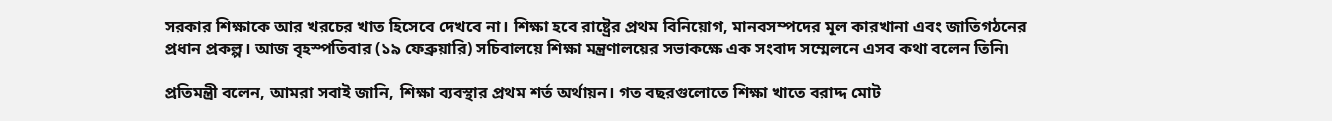সরকার শিক্ষাকে আর খরচের খাত হিসেবে দেখবে না। শিক্ষা হবে রাষ্ট্রের প্রথম বিনিয়োগ, মানবসম্পদের মূল কারখানা এবং জাতিগঠনের প্রধান প্রকল্প। আজ বৃহস্পতিবার (১৯ ফেব্রুয়ারি) সচিবালয়ে শিক্ষা মন্ত্রণালয়ের সভাকক্ষে এক সংবাদ সম্মেলনে এসব কথা বলেন তিনি৷

প্রতিমন্ত্রী বলেন, আমরা সবাই জানি, শিক্ষা ব্যবস্থার প্রথম শর্ত অর্থায়ন। গত বছরগুলোতে শিক্ষা খাতে বরাদ্দ মোট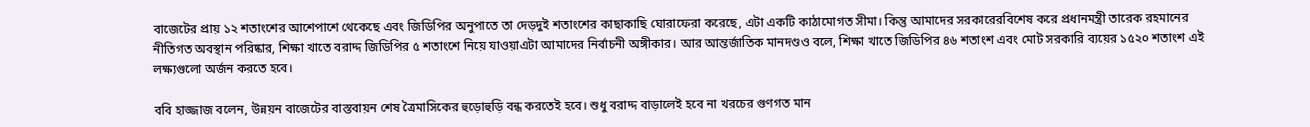বাজেটের প্রায় ১২ শতাংশের আশেপাশে থেকেছে এবং জিডিপির অনুপাতে তা দেড়দুই শতাংশের কাছাকাছি ঘোরাফেরা করেছে, এটা একটি কাঠামোগত সীমা। কিন্তু আমাদের সরকারেরবিশেষ করে প্রধানমন্ত্রী তারেক রহমানের নীতিগত অবস্থান পরিষ্কার, শিক্ষা খাতে বরাদ্দ জিডিপির ৫ শতাংশে নিয়ে যাওয়াএটা আমাদের নির্বাচনী অঙ্গীকার। আর আন্তর্জাতিক মানদণ্ডও বলে, শিক্ষা খাতে জিডিপির ৪৬ শতাংশ এবং মোট সরকারি ব্যয়ের ১৫২০ শতাংশ এই লক্ষ্যগুলো অর্জন করতে হবে।

ববি হাজ্জাজ বলেন, উন্নয়ন বাজেটের বাস্তবায়ন শেষ ত্রৈমাসিকের হুড়োহুড়ি বন্ধ করতেই হবে। শুধু বরাদ্দ বাড়ালেই হবে না খরচের গুণগত মান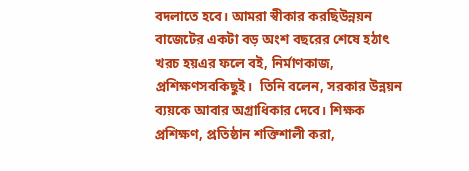বদলাতে হবে। আমরা স্বীকার করছিউন্নয়ন বাজেটের একটা বড় অংশ বছরের শেষে হঠাৎ খরচ হয়এর ফলে বই, নির্মাণকাজ, প্রশিক্ষণসবকিছুই।  তিনি বলেন, সরকার উন্নয়ন ব্যয়কে আবার অগ্রাধিকার দেবে। শিক্ষক প্রশিক্ষণ, প্রতিষ্ঠান শক্তিশালী করা,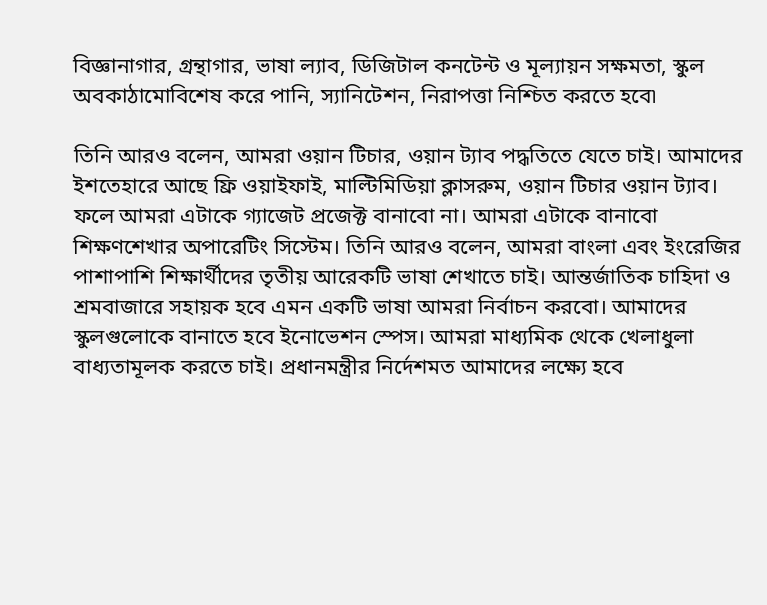বিজ্ঞানাগার, গ্রন্থাগার, ভাষা ল্যাব, ডিজিটাল কনটেন্ট ও মূল্যায়ন সক্ষমতা, স্কুল অবকাঠামোবিশেষ করে পানি, স্যানিটেশন, নিরাপত্তা নিশ্চিত করতে হবে৷

তিনি আরও বলেন, আমরা ওয়ান টিচার, ওয়ান ট্যাব পদ্ধতিতে যেতে চাই। আমাদের ইশতেহারে আছে ফ্রি ওয়াইফাই, মাল্টিমিডিয়া ক্লাসরুম, ওয়ান টিচার ওয়ান ট্যাব। ফলে আমরা এটাকে গ্যাজেট প্রজেক্ট বানাবো না। আমরা এটাকে বানাবো শিক্ষণশেখার অপারেটিং সিস্টেম। তিনি আরও বলেন, আমরা বাংলা এবং ইংরেজির পাশাপাশি শিক্ষার্থীদের তৃতীয় আরেকটি ভাষা শেখাতে চাই। আন্তর্জাতিক চাহিদা ও শ্রমবাজারে সহায়ক হবে এমন একটি ভাষা আমরা নির্বাচন করবো। আমাদের স্কুলগুলোকে বানাতে হবে ইনোভেশন স্পেস। আমরা মাধ্যমিক থেকে খেলাধুলা বাধ্যতামূলক করতে চাই। প্রধানমন্ত্রীর নির্দেশমত আমাদের লক্ষ্যে হবে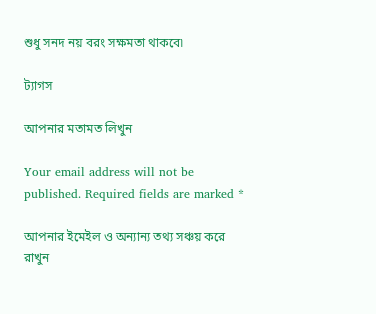শুধু সনদ নয় বরং সক্ষমতা থাকবে৷

ট্যাগস

আপনার মতামত লিখুন

Your email address will not be published. Required fields are marked *

আপনার ইমেইল ও অন্যান্য তথ্য সঞ্চয় করে রাখুন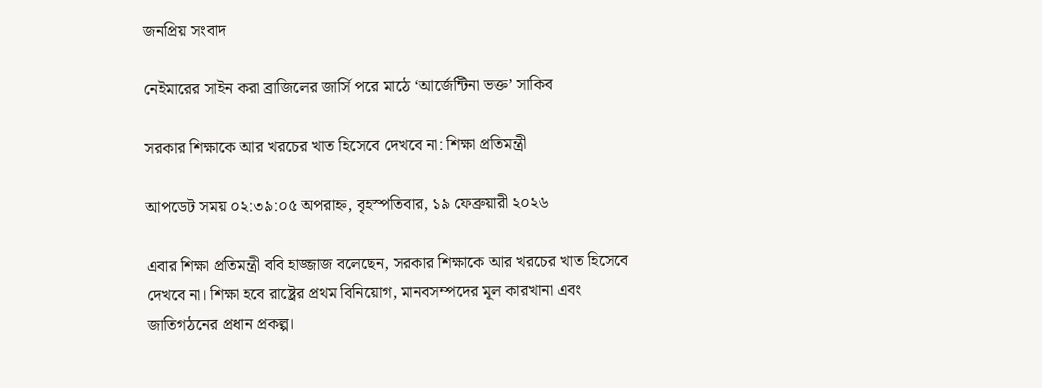জনপ্রিয় সংবাদ

নেইমারের সাইন করা ব্রাজিলের জার্সি পরে মাঠে ‘আর্জেন্টিনা ভক্ত’ সাকিব

সরকার শিক্ষাকে আর খরচের খাত হিসেবে দেখবে না: শিক্ষা প্রতিমন্ত্রী

আপডেট সময় ০২:৩৯:০৫ অপরাহ্ন, বৃহস্পতিবার, ১৯ ফেব্রুয়ারী ২০২৬

এবার শিক্ষা প্রতিমন্ত্রী ববি হাজ্জাজ বলেছেন, সরকার শিক্ষাকে আর খরচের খাত হিসেবে দেখবে না। শিক্ষা হবে রাষ্ট্রের প্রথম বিনিয়োগ, মানবসম্পদের মূল কারখানা এবং জাতিগঠনের প্রধান প্রকল্প।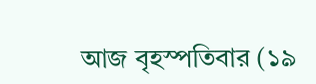আজ বৃহস্পতিবার (১৯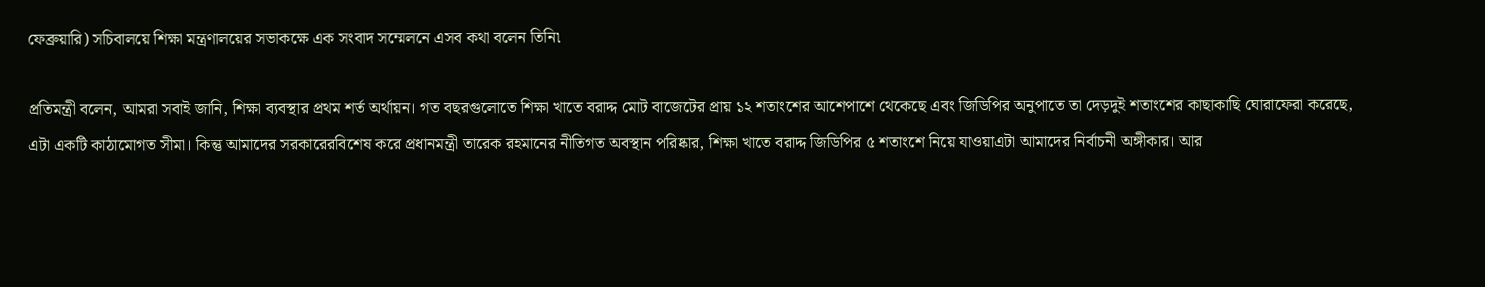ফেব্রুয়ারি) সচিবালয়ে শিক্ষা মন্ত্রণালয়ের সভাকক্ষে এক সংবাদ সম্মেলনে এসব কথা বলেন তিনি৷

প্রতিমন্ত্রী বলেন, আমরা সবাই জানি, শিক্ষা ব্যবস্থার প্রথম শর্ত অর্থায়ন। গত বছরগুলোতে শিক্ষা খাতে বরাদ্দ মোট বাজেটের প্রায় ১২ শতাংশের আশেপাশে থেকেছে এবং জিডিপির অনুপাতে তা দেড়দুই শতাংশের কাছাকাছি ঘোরাফেরা করেছে, এটা একটি কাঠামোগত সীমা। কিন্তু আমাদের সরকারেরবিশেষ করে প্রধানমন্ত্রী তারেক রহমানের নীতিগত অবস্থান পরিষ্কার, শিক্ষা খাতে বরাদ্দ জিডিপির ৫ শতাংশে নিয়ে যাওয়াএটা আমাদের নির্বাচনী অঙ্গীকার। আর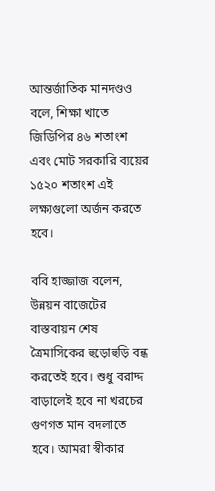আন্তর্জাতিক মানদণ্ডও বলে, শিক্ষা খাতে জিডিপির ৪৬ শতাংশ এবং মোট সরকারি ব্যয়ের ১৫২০ শতাংশ এই লক্ষ্যগুলো অর্জন করতে হবে।

ববি হাজ্জাজ বলেন, উন্নয়ন বাজেটের বাস্তবায়ন শেষ ত্রৈমাসিকের হুড়োহুড়ি বন্ধ করতেই হবে। শুধু বরাদ্দ বাড়ালেই হবে না খরচের গুণগত মান বদলাতে হবে। আমরা স্বীকার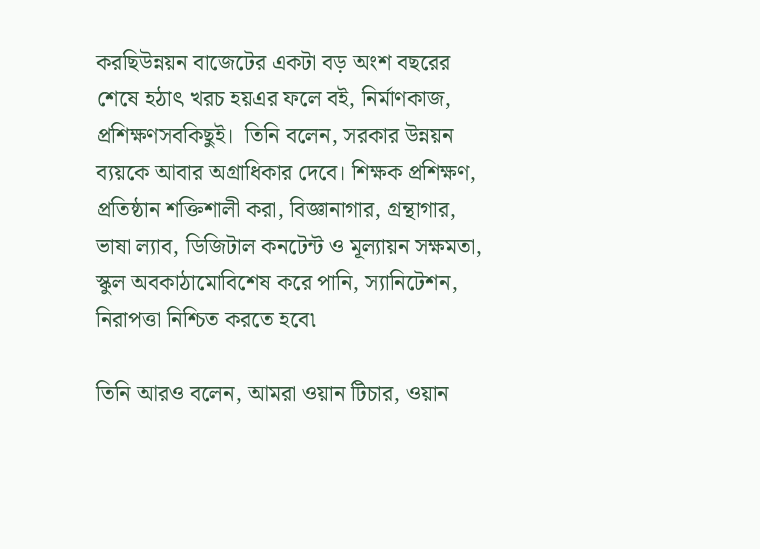করছিউন্নয়ন বাজেটের একটা বড় অংশ বছরের শেষে হঠাৎ খরচ হয়এর ফলে বই, নির্মাণকাজ, প্রশিক্ষণসবকিছুই।  তিনি বলেন, সরকার উন্নয়ন ব্যয়কে আবার অগ্রাধিকার দেবে। শিক্ষক প্রশিক্ষণ, প্রতিষ্ঠান শক্তিশালী করা, বিজ্ঞানাগার, গ্রন্থাগার, ভাষা ল্যাব, ডিজিটাল কনটেন্ট ও মূল্যায়ন সক্ষমতা, স্কুল অবকাঠামোবিশেষ করে পানি, স্যানিটেশন, নিরাপত্তা নিশ্চিত করতে হবে৷

তিনি আরও বলেন, আমরা ওয়ান টিচার, ওয়ান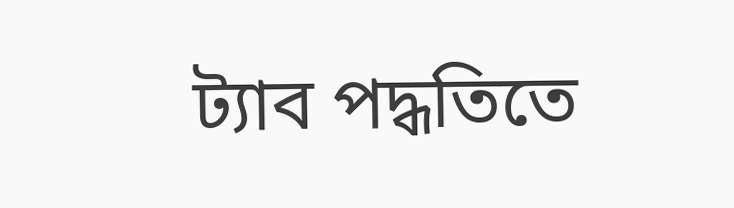ট্যাব পদ্ধতিতে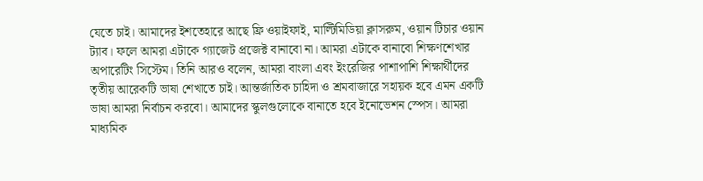যেতে চাই। আমাদের ইশতেহারে আছে ফ্রি ওয়াইফাই, মাল্টিমিডিয়া ক্লাসরুম, ওয়ান টিচার ওয়ান ট্যাব। ফলে আমরা এটাকে গ্যাজেট প্রজেক্ট বানাবো না। আমরা এটাকে বানাবো শিক্ষণশেখার অপারেটিং সিস্টেম। তিনি আরও বলেন, আমরা বাংলা এবং ইংরেজির পাশাপাশি শিক্ষার্থীদের তৃতীয় আরেকটি ভাষা শেখাতে চাই। আন্তর্জাতিক চাহিদা ও শ্রমবাজারে সহায়ক হবে এমন একটি ভাষা আমরা নির্বাচন করবো। আমাদের স্কুলগুলোকে বানাতে হবে ইনোভেশন স্পেস। আমরা মাধ্যমিক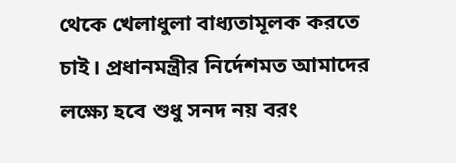থেকে খেলাধুলা বাধ্যতামূলক করতে চাই। প্রধানমন্ত্রীর নির্দেশমত আমাদের লক্ষ্যে হবে শুধু সনদ নয় বরং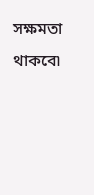সক্ষমতা থাকবে৷